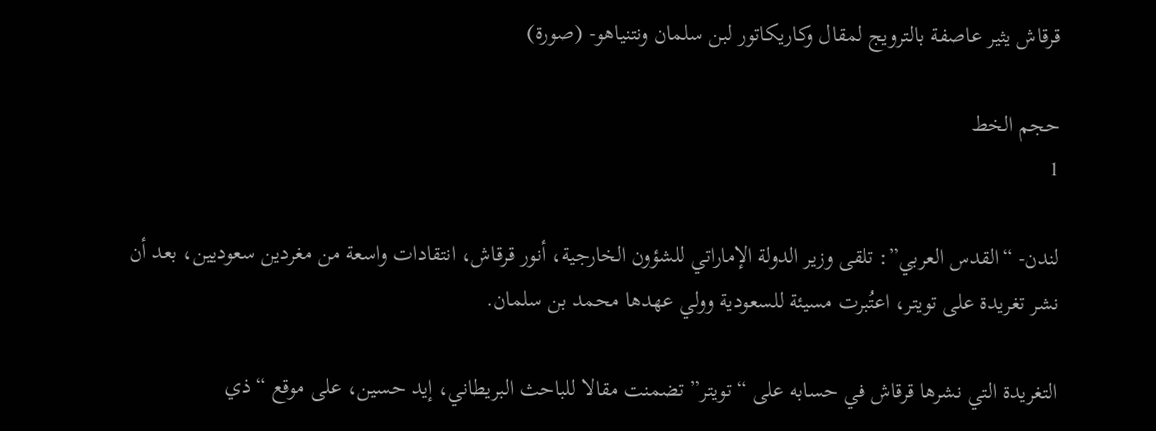قرقاش يثير عاصفة بالترويج لمقال وكاريكاتور لبن سلمان ونتنياهو- (صورة)

حجم الخط
1

لندن- “القدس العربي”: تلقى وزير الدولة الإماراتي للشؤون الخارجية، أنور قرقاش، انتقادات واسعة من مغردين سعوديين، بعد أن نشر تغريدة على تويتر، اعتُبرت مسيئة للسعودية وولي عهدها محمد بن سلمان.

التغريدة التي نشرها قرقاش في حسابه على “تويتر” تضمنت مقالا للباحث البريطاني، إيد حسين، على موقع “ذي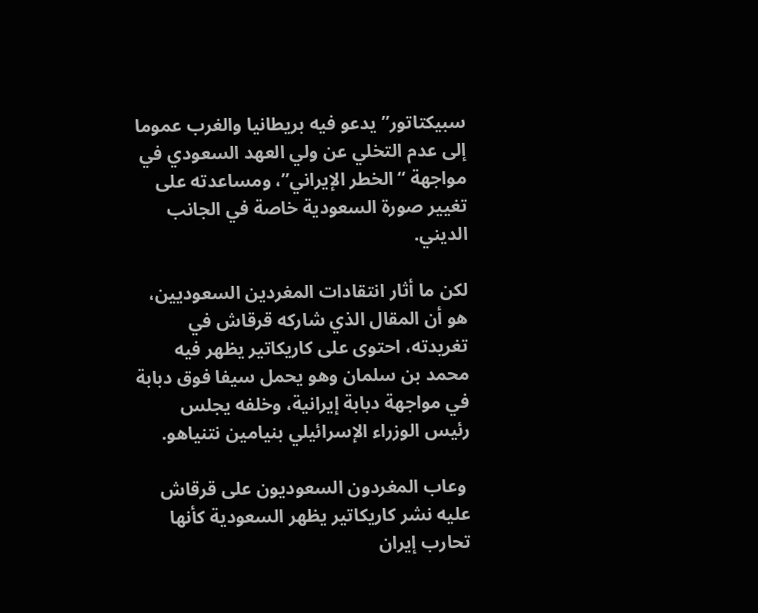سبيكتاتور” يدعو فيه بريطانيا والغرب عموما إلى عدم التخلي عن ولي العهد السعودي في مواجهة “الخطر الإيراني”، ومساعدته على تغيير صورة السعودية خاصة في الجانب الديني.

لكن ما أثار انتقادات المغردين السعوديين، هو أن المقال الذي شاركه قرقاش في تغريدته، احتوى على كاريكاتير يظهر فيه محمد بن سلمان وهو يحمل سيفا فوق دبابة في مواجهة دبابة إيرانية، وخلفه يجلس رئيس الوزراء الإسرائيلي بنيامين نتنياهو.

 وعاب المغردون السعوديون على قرقاش عليه نشر كاريكاتير يظهر السعودية كأنها تحارب إيران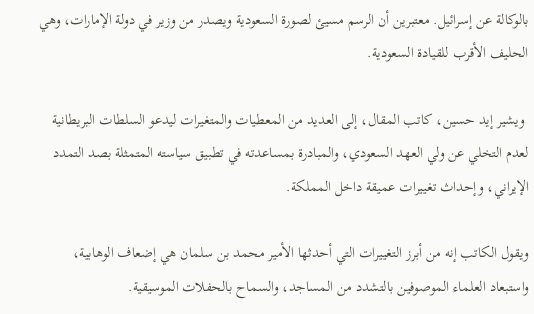بالوكالة عن إسرائيل. معتبرين أن الرسم مسيئ لصورة السعودية ويصدر من وزير في دولة الإمارات، وهي الحليف الأقرب للقيادة السعودية.

 ويشير إيد حسين، كاتب المقال، إلى العديد من المعطيات والمتغيرات ليدعو السلطات البريطانية لعدم التخلي عن ولي العهد السعودي، والمبادرة بمساعدته في تطبيق سياسته المتمثلة بصد التمدد الإيراني، وإحداث تغييرات عميقة داخل المملكة.

ويقول الكاتب إنه من أبرز التغييرات التي أحدثها الأمير محمد بن سلمان هي إضعاف الوهابية، واستبعاد العلماء الموصوفين بالتشدد من المساجد، والسماح بالحفلات الموسيقية.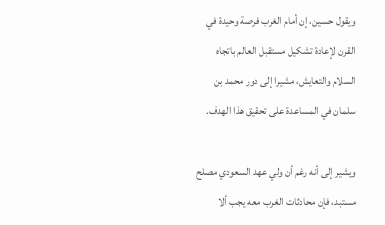ويقول حسين، إن أمام الغرب فرصة وحيدة في القرن لإعادة تشكيل مستقبل العالم باتجاه السلام والتعايش، مشيرا إلى دور محمد بن سلمان في المساعدة على تحقيق هذا الهدف.

ويشير إلى أنه رغم أن ولي عهد السعودي مصلح مستبد، فإن محادثات الغرب معه يجب ألا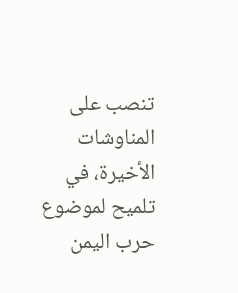تنصب على المناوشات الأخيرة، في تلميح لموضوع حرب اليمن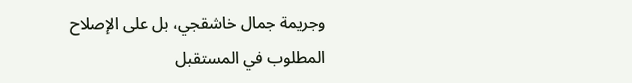وجريمة جمال خاشقجي، بل على الإصلاح المطلوب في المستقبل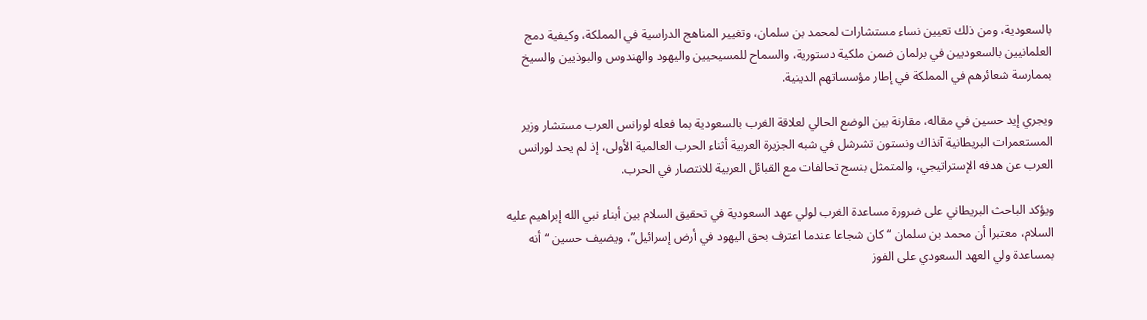بالسعودية، ومن ذلك تعيين نساء مستشارات لمحمد بن سلمان، وتغيير المناهج الدراسية في المملكة، وكيفية دمج العلمانيين بالسعوديين في برلمان ضمن ملكية دستورية، والسماح للمسيحيين واليهود والهندوس والبوذيين والسيخ بممارسة شعائرهم في المملكة في إطار مؤسساتهم الدينية.

ويجري إيد حسين في مقاله، مقارنة بين الوضع الحالي لعلاقة الغرب بالسعودية بما فعله لورانس العرب مستشار وزير المستعمرات البريطانية آنذاك ونستون تشرشل في شبه الجزيرة العربية أثناء الحرب العالمية الأولى، إذ لم يحد لورانس العرب عن هدفه الإستراتيجي، والمتمثل بنسج تحالفات مع القبائل العربية للانتصار في الحرب.

ويؤكد الباحث البريطاني على ضرورة مساعدة الغرب لولي عهد السعودية في تحقيق السلام بين أبناء نبي الله إبراهيم عليه السلام، معتبرا أن محمد بن سلمان “كان شجاعا عندما اعترف بحق اليهود في أرض إسرائيل”، ويضيف حسين “أنه بمساعدة ولي العهد السعودي على الفوز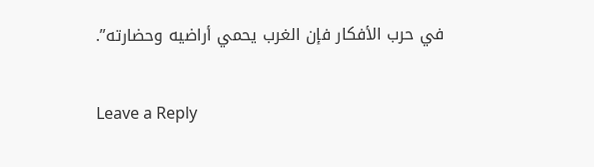في حرب الأفكار فإن الغرب يحمي أراضيه وحضارته”.

Leave a Reply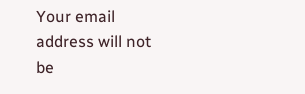Your email address will not be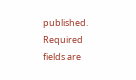published. Required fields are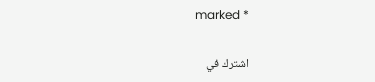marked *

اشترك في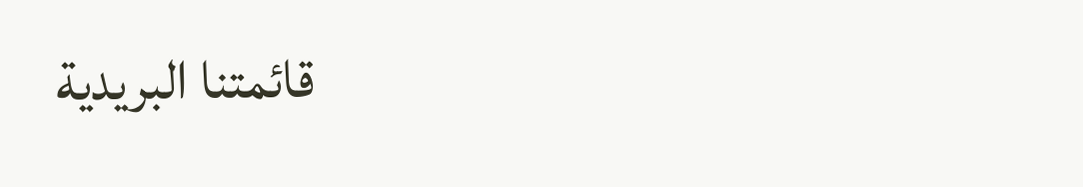قائمتنا البريدية